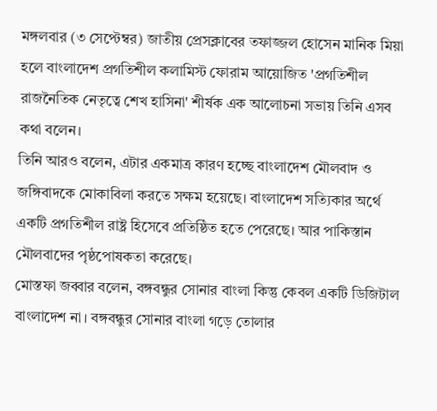মঙ্গলবার (৩ সেপ্টেম্বর) জাতীয় প্রেসক্লাবের তফাজ্জল হোসেন মানিক মিয়া হলে বাংলাদেশ প্রগতিশীল কলামিস্ট ফোরাম আয়োজিত 'প্রগতিশীল রাজনৈতিক নেতৃত্বে শেখ হাসিনা' শীর্ষক এক আলোচনা সভায় তিনি এসব কথা বলেন।
তিনি আরও বলেন, এটার একমাত্র কারণ হচ্ছে বাংলাদেশ মৌলবাদ ও জঙ্গিবাদকে মোকাবিলা করতে সক্ষম হয়েছে। বাংলাদেশ সত্যিকার অর্থে একটি প্রগতিশীল রাষ্ট্র হিসেবে প্রতিষ্ঠিত হতে পেরেছে। আর পাকিস্তান মৌলবাদের পৃষ্ঠপোষকতা করেছে।
মোস্তফা জব্বার বলেন, বঙ্গবন্ধুর সোনার বাংলা কিন্তু কেবল একটি ডিজিটাল বাংলাদেশ না। বঙ্গবন্ধুর সোনার বাংলা গড়ে তোলার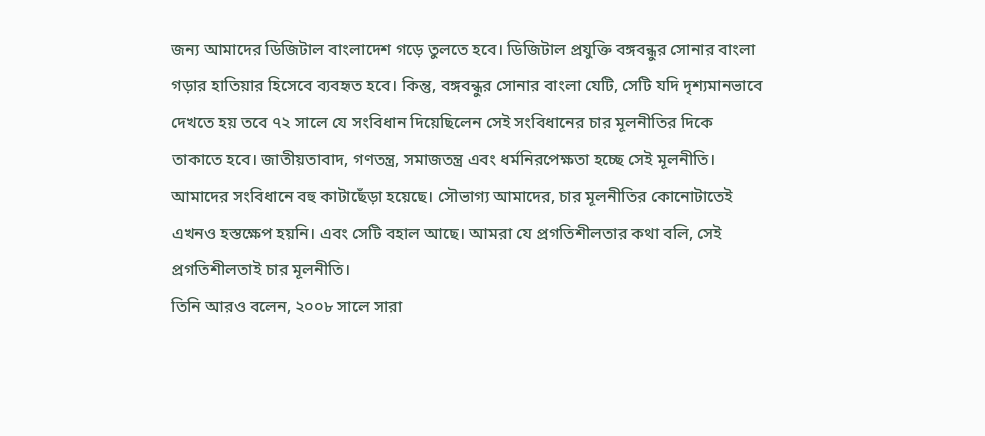জন্য আমাদের ডিজিটাল বাংলাদেশ গড়ে তুলতে হবে। ডিজিটাল প্রযুক্তি বঙ্গবন্ধুর সোনার বাংলা গড়ার হাতিয়ার হিসেবে ব্যবহৃত হবে। কিন্তু, বঙ্গবন্ধুর সোনার বাংলা যেটি, সেটি যদি দৃশ্যমানভাবে দেখতে হয় তবে ৭২ সালে যে সংবিধান দিয়েছিলেন সেই সংবিধানের চার মূলনীতির দিকে তাকাতে হবে। জাতীয়তাবাদ, গণতন্ত্র, সমাজতন্ত্র এবং ধর্মনিরপেক্ষতা হচ্ছে সেই মূলনীতি। আমাদের সংবিধানে বহু কাটাছেঁড়া হয়েছে। সৌভাগ্য আমাদের, চার মূলনীতির কোনোটাতেই এখনও হস্তক্ষেপ হয়নি। এবং সেটি বহাল আছে। আমরা যে প্রগতিশীলতার কথা বলি, সেই প্রগতিশীলতাই চার মূলনীতি।
তিনি আরও বলেন, ২০০৮ সালে সারা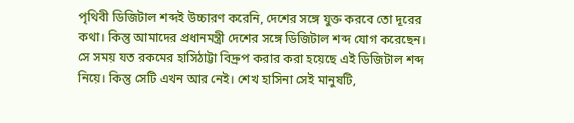পৃথিবী ডিজিটাল শব্দই উচ্চারণ করেনি, দেশের সঙ্গে যুক্ত করবে তো দূরের কথা। কিন্তু আমাদের প্রধানমন্ত্রী দেশের সঙ্গে ডিজিটাল শব্দ যোগ করেছেন। সে সময় যত রকমের হাসিঠাট্টা বিদ্রুপ করার করা হয়েছে এই ডিজিটাল শব্দ নিয়ে। কিন্তু সেটি এখন আর নেই। শেখ হাসিনা সেই মানুষটি,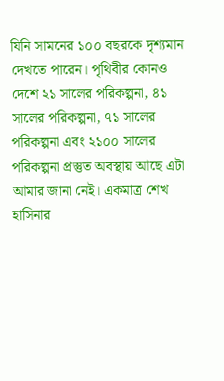যিনি সামনের ১০০ বছরকে দৃশ্যমান দেখতে পারেন। পৃথিবীর কোনও দেশে ২১ সালের পরিকল্পনা, ৪১ সালের পরিকল্পনা, ৭১ সালের পরিকল্পনা এবং ২১০০ সালের পরিকল্পনা প্রস্তুত অবস্থায় আছে এটা আমার জানা নেই। একমাত্র শেখ হাসিনার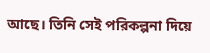আছে। তিনি সেই পরিকল্পনা দিয়ে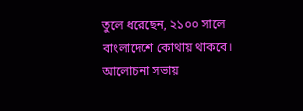তুলে ধরেছেন, ২১০০ সালে বাংলাদেশে কোথায় থাকবে।
আলোচনা সভায়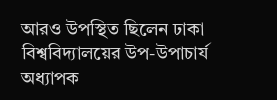আরও উপস্থিত ছিলেন ঢাকা বিশ্ববিদ্যালয়ের উপ-উপাচার্য অধ্যাপক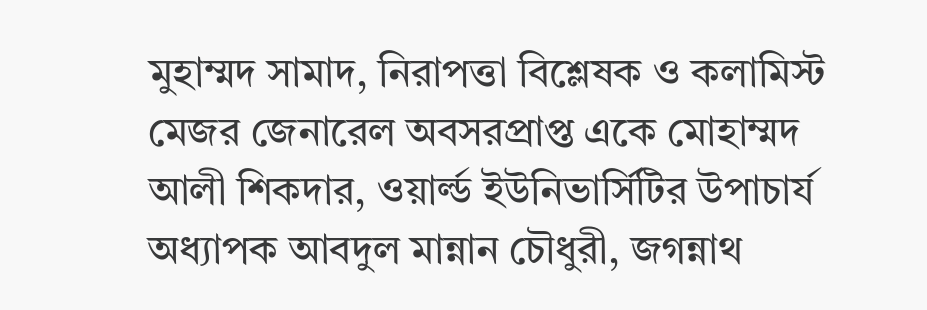মুহাম্মদ সামাদ, নিরাপত্তা বিশ্লেষক ও কলামিস্ট মেজর জেনারেল অবসরপ্রাপ্ত একে মোহাম্মদ আলী শিকদার, ওয়ার্ল্ড ইউনিভার্সিটির উপাচার্য অধ্যাপক আবদুল মান্নান চৌধুরী, জগন্নাথ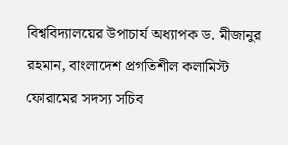বিশ্ববিদ্যালয়ের উপাচার্য অধ্যাপক ড. মীজানুর রহমান, বাংলাদেশ প্রগতিশীল কলামিস্ট ফোরামের সদস্য সচিব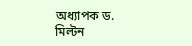অধ্যাপক ড. মিল্টন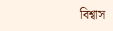বিশ্বাস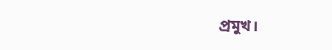প্রমুখ।